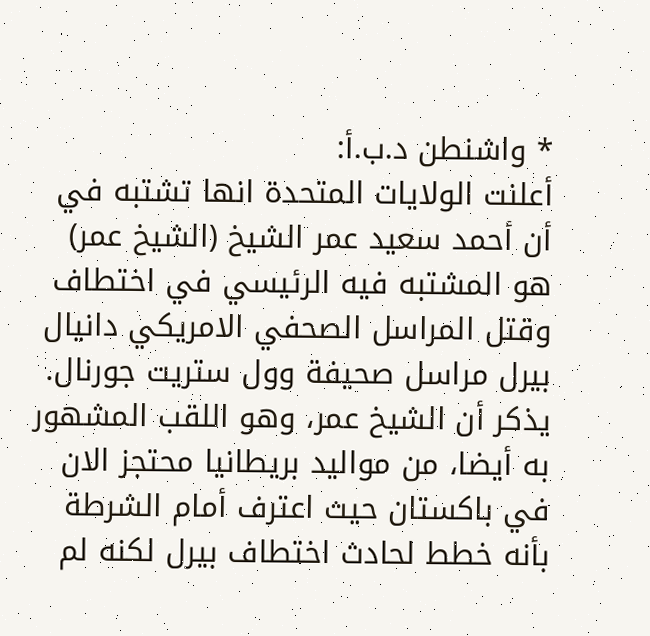* واشنطن د.ب.أ:
أعلنت الولايات المتحدة انها تشتبه في أن أحمد سعيد عمر الشيخ (الشيخ عمر) هو المشتبه فيه الرئيسي في اختطاف وقتل المراسل الصحفي الامريكي دانيال بيرل مراسل صحيفة وول ستريت جورنال. يذكر أن الشيخ عمر، وهو اللقب المشهور به أيضا، من مواليد بريطانيا محتجز الان في باكستان حيث اعترف أمام الشرطة بأنه خطط لحادث اختطاف بيرل لكنه لم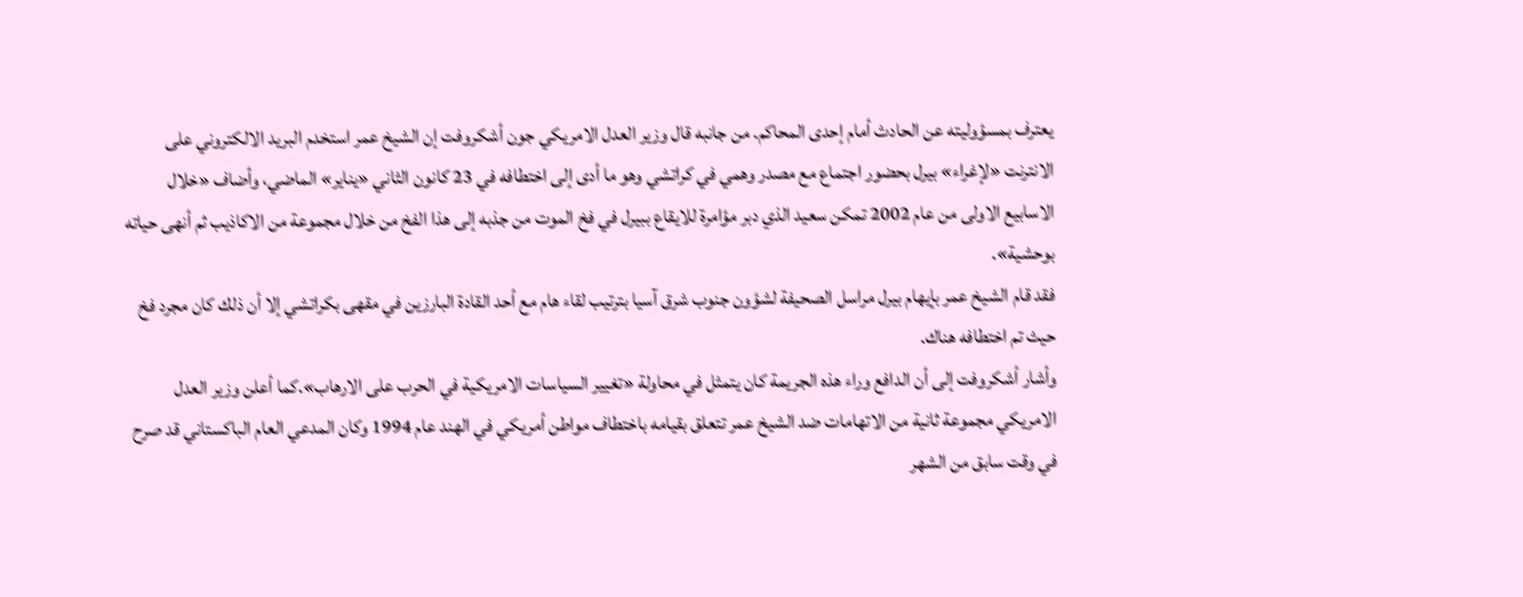يعترف بمسؤوليته عن الحادث أمام إحدى المحاكم. من جانبه قال وزير العدل الامريكي جون أشكروفت إن الشيخ عمر استخدم البريد الالكتروني على الانترنت «لإغراء» بيرل بحضور اجتماع مع مصدر وهمي في كراتشي وهو ما أدى إلى اختطافه في 23 كانون الثاني «يناير» الماضي، وأضاف «خلال الاسابيع الاولى من عام 2002 تمكن سعيد الذي دبر مؤامرة للايقاع ببيرل في فخ الموت من جذبه إلى هذا الفخ من خلال مجموعة من الاكاذيب ثم أنهى حياته بوحشية».
فقد قام الشيخ عمر بإيهام بيرل مراسل الصحيفة لشؤون جنوب شرق آسيا بترتيب لقاء هام مع أحد القادة البارزين في مقهى بكراتشي إلا أن ذلك كان مجرد فخ حيث تم اختطافه هناك.
وأشار أشكروفت إلى أن الدافع وراء هذه الجريمة كان يتمثل في محاولة «تغيير السياسات الامريكية في الحرب على الارهاب».كما أعلن وزير العدل الامريكي مجموعة ثانية من الاتهامات ضد الشيخ عمر تتعلق بقيامه باختطاف مواطن أمريكي في الهند عام 1994 وكان المدعي العام الباكستاني قد صرح في وقت سابق من الشهر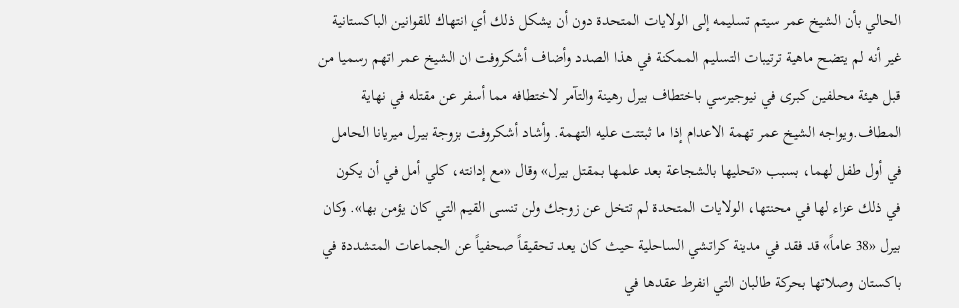الحالي بأن الشيخ عمر سيتم تسليمه إلى الولايات المتحدة دون أن يشكل ذلك أي انتهاك للقوانين الباكستانية غير أنه لم يتضح ماهية ترتيبات التسليم الممكنة في هذا الصدد وأضاف أشكروفت ان الشيخ عمر اتهم رسميا من قبل هيئة محلفين كبرى في نيوجيرسي باختطاف بيرل رهينة والتآمر لاختطافه مما أسفر عن مقتله في نهاية المطاف.ويواجه الشيخ عمر تهمة الاعدام إذا ما ثبتتت عليه التهمة. وأشاد أشكروفت بزوجة بيرل ميريانا الحامل في أول طفل لهما، بسبب «تحليها بالشجاعة بعد علمها بمقتل بيرل» وقال «مع إدانته، كلي أمل في أن يكون في ذلك عزاء لها في محنتها، الولايات المتحدة لم تتخل عن زوجك ولن تنسى القيم التي كان يؤمن بها». وكان بيرل «38 عاماً» قد فقد في مدينة كراتشي الساحلية حيث كان يعد تحقيقاً صحفياً عن الجماعات المتشددة في باكستان وصلاتها بحركة طالبان التي انفرط عقدها في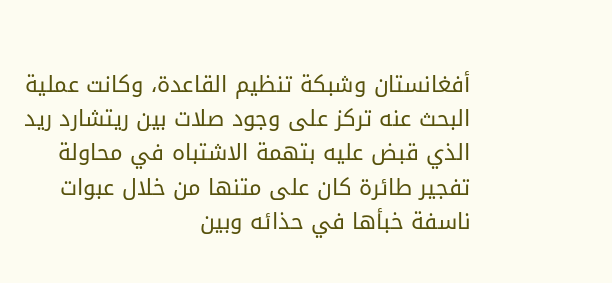أفغانستان وشبكة تنظيم القاعدة، وكانت عملية البحث عنه تركز على وجود صلات بين ريتشارد ريد الذي قبض عليه بتهمة الاشتباه في محاولة تفجير طائرة كان على متنها من خلال عبوات ناسفة خبأها في حذائه وبين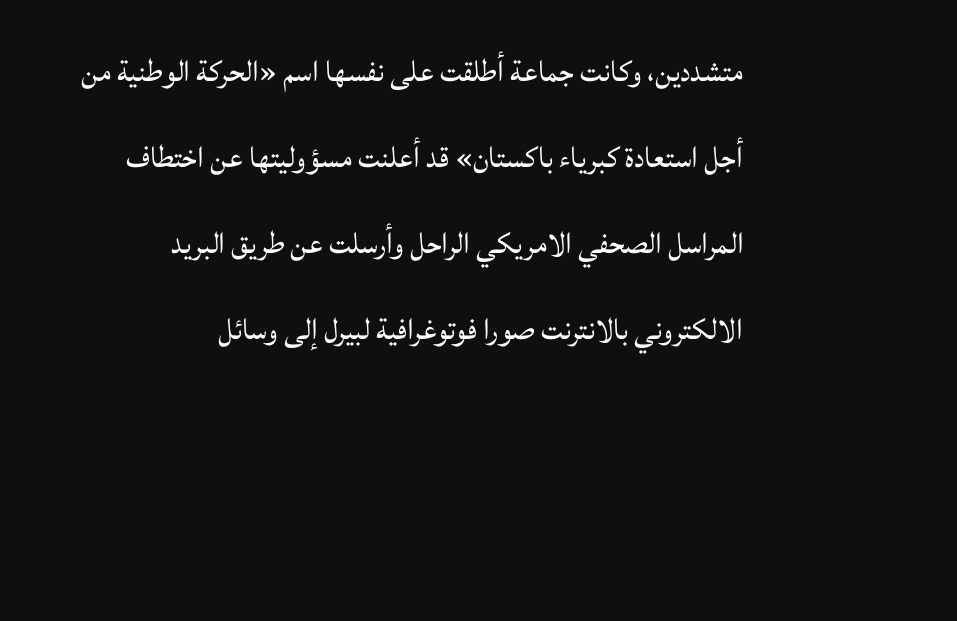متشددين، وكانت جماعة أطلقت على نفسها اسم «الحركة الوطنية من أجل استعادة كبرياء باكستان» قد أعلنت مسؤوليتها عن اختطاف المراسل الصحفي الامريكي الراحل وأرسلت عن طريق البريد الالكتروني بالانترنت صورا فوتوغرافية لبيرل إلى وسائل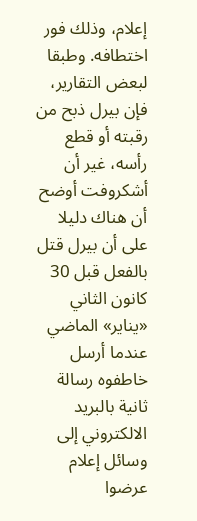إعلام، وذلك فور اختطافه. وطبقا لبعض التقارير، فإن بيرل ذبح من رقبته أو قطع رأسه، غير أن أشكروفت أوضح أن هناك دليلا على أن بيرل قتل بالفعل قبل 30 كانون الثاني «يناير» الماضي عندما أرسل خاطفوه رسالة ثانية بالبريد الالكتروني إلى وسائل إعلام عرضوا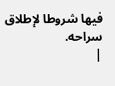فيها شروطا لإطلاق سراحه.
|